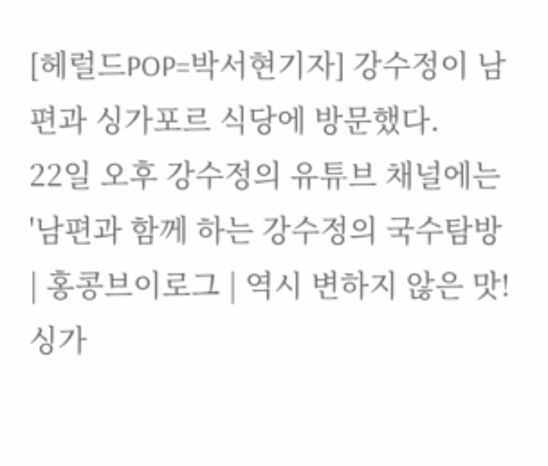[헤럴드POP=박서현기자] 강수정이 남편과 싱가포르 식당에 방문했다.
22일 오후 강수정의 유튜브 채널에는 '남편과 함께 하는 강수정의 국수탐방 | 홍콩브이로그 | 역시 변하지 않은 맛! 싱가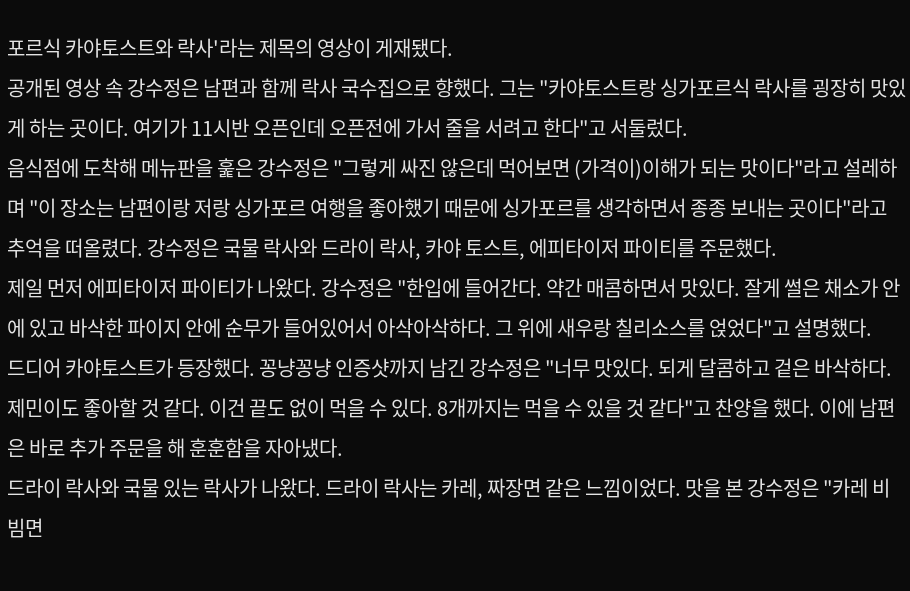포르식 카야토스트와 락사'라는 제목의 영상이 게재됐다.
공개된 영상 속 강수정은 남편과 함께 락사 국수집으로 향했다. 그는 "카야토스트랑 싱가포르식 락사를 굉장히 맛있게 하는 곳이다. 여기가 11시반 오픈인데 오픈전에 가서 줄을 서려고 한다"고 서둘렀다.
음식점에 도착해 메뉴판을 훑은 강수정은 "그렇게 싸진 않은데 먹어보면 (가격이)이해가 되는 맛이다"라고 설레하며 "이 장소는 남편이랑 저랑 싱가포르 여행을 좋아했기 때문에 싱가포르를 생각하면서 종종 보내는 곳이다"라고 추억을 떠올렸다. 강수정은 국물 락사와 드라이 락사, 카야 토스트, 에피타이저 파이티를 주문했다.
제일 먼저 에피타이저 파이티가 나왔다. 강수정은 "한입에 들어간다. 약간 매콤하면서 맛있다. 잘게 썰은 채소가 안에 있고 바삭한 파이지 안에 순무가 들어있어서 아삭아삭하다. 그 위에 새우랑 칠리소스를 얹었다"고 설명했다.
드디어 카야토스트가 등장했다. 꽁냥꽁냥 인증샷까지 남긴 강수정은 "너무 맛있다. 되게 달콤하고 겉은 바삭하다. 제민이도 좋아할 것 같다. 이건 끝도 없이 먹을 수 있다. 8개까지는 먹을 수 있을 것 같다"고 찬양을 했다. 이에 남편은 바로 추가 주문을 해 훈훈함을 자아냈다.
드라이 락사와 국물 있는 락사가 나왔다. 드라이 락사는 카레, 짜장면 같은 느낌이었다. 맛을 본 강수정은 "카레 비빔면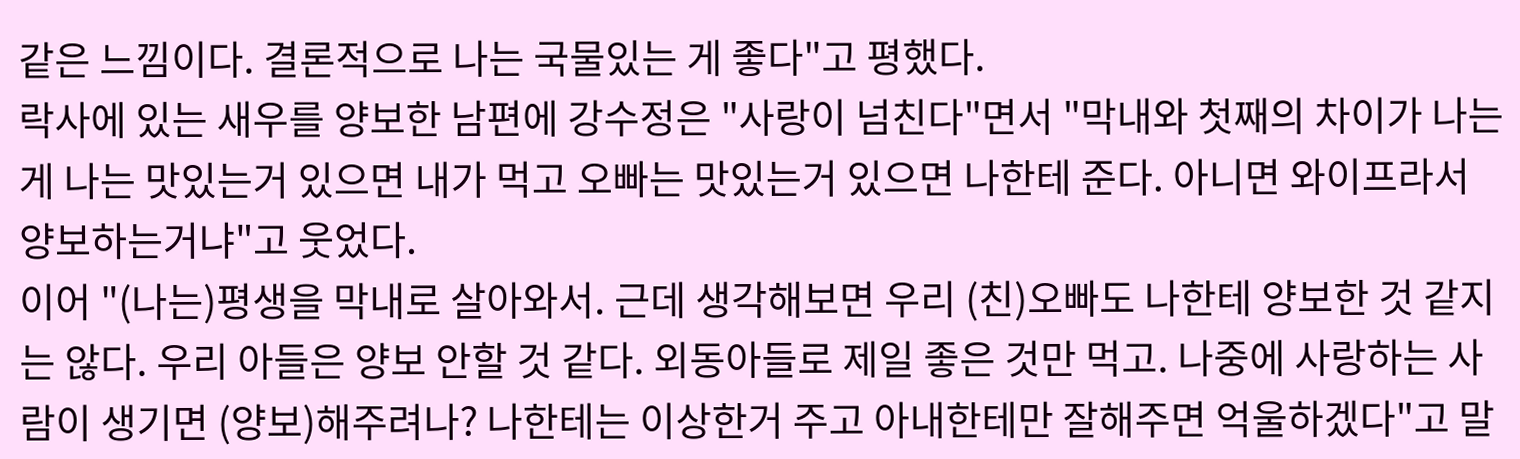같은 느낌이다. 결론적으로 나는 국물있는 게 좋다"고 평했다.
락사에 있는 새우를 양보한 남편에 강수정은 "사랑이 넘친다"면서 "막내와 첫째의 차이가 나는게 나는 맛있는거 있으면 내가 먹고 오빠는 맛있는거 있으면 나한테 준다. 아니면 와이프라서 양보하는거냐"고 웃었다.
이어 "(나는)평생을 막내로 살아와서. 근데 생각해보면 우리 (친)오빠도 나한테 양보한 것 같지는 않다. 우리 아들은 양보 안할 것 같다. 외동아들로 제일 좋은 것만 먹고. 나중에 사랑하는 사람이 생기면 (양보)해주려나? 나한테는 이상한거 주고 아내한테만 잘해주면 억울하겠다"고 말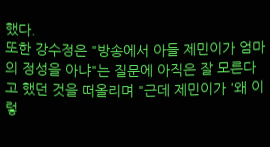했다.
또한 강수정은 "방송에서 아들 제민이가 엄마의 정성을 아냐"는 질문에 아직은 잘 모른다고 했던 것을 떠올리며 "근데 제민이가 '왜 이렇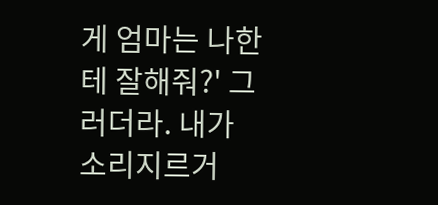게 엄마는 나한테 잘해줘?' 그러더라. 내가 소리지르거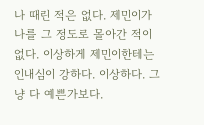나 때린 적은 없다. 제민이가 나를 그 정도로 몰아간 적이 없다. 이상하게 제민이한테는 인내심이 강하다. 이상하다. 그냥 다 예쁜가보다.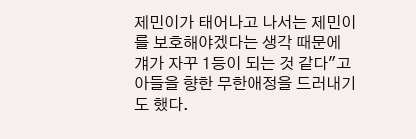제민이가 태어나고 나서는 제민이를 보호해야겠다는 생각 때문에 걔가 자꾸 1등이 되는 것 같다"고 아들을 향한 무한애정을 드러내기도 했다.